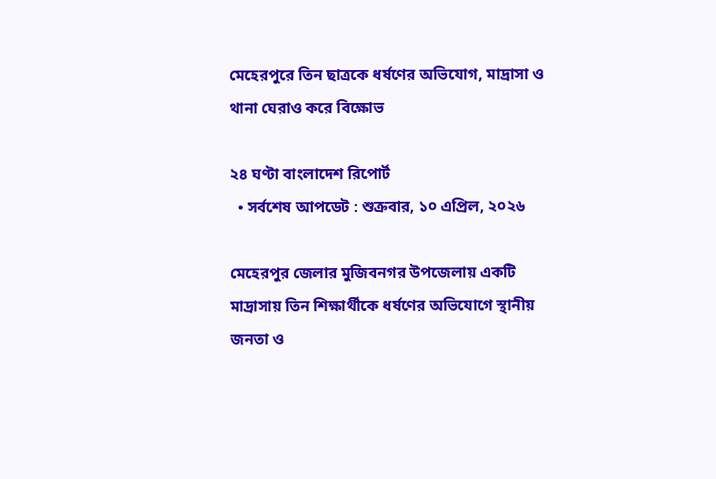মেহেরপুরে তিন ছাত্রকে ধর্ষণের অভিযোগ, মাদ্রাসা ও থানা ঘেরাও করে বিক্ষোভ

২৪ ঘণ্টা বাংলাদেশ রিপোর্ট
  • সর্বশেষ আপডেট : শুক্রবার, ১০ এপ্রিল, ২০২৬

মেহেরপুর জেলার মুজিবনগর উপজেলায় একটি মাদ্রাসায় তিন শিক্ষার্থীকে ধর্ষণের অভিযোগে স্থানীয় জনতা ও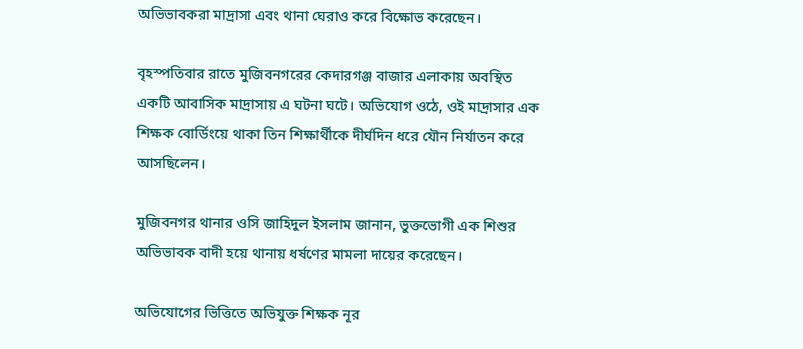অভিভাবকরা মাদ্রাসা এবং থানা ঘেরাও করে বিক্ষোভ করেছেন।

বৃহস্পতিবার রাতে মুজিবনগরের কেদারগঞ্জ বাজার এলাকায় অবস্থিত একটি আবাসিক মাদ্রাসায় এ ঘটনা ঘটে। অভিযোগ ওঠে, ওই মাদ্রাসার এক শিক্ষক বোর্ডিংয়ে থাকা তিন শিক্ষার্থীকে দীর্ঘদিন ধরে যৌন নির্যাতন করে আসছিলেন।

মুজিবনগর থানার ওসি জাহিদুল ইসলাম জানান, ভুক্তভোগী এক শিশুর অভিভাবক বাদী হয়ে থানায় ধর্ষণের মামলা দায়ের করেছেন।

অভিযোগের ভিত্তিতে অভিযুক্ত শিক্ষক নূর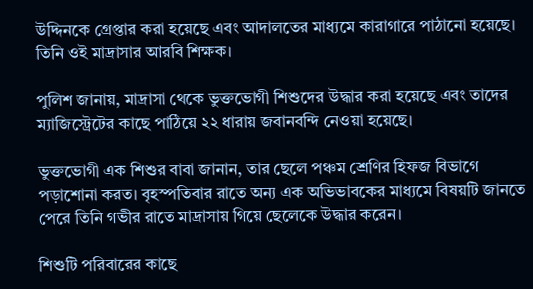উদ্দিনকে গ্রেপ্তার করা হয়েছে এবং আদালতের মাধ্যমে কারাগারে পাঠানো হয়েছে। তিনি ওই মাদ্রাসার আরবি শিক্ষক।

পুলিশ জানায়, মাদ্রাসা থেকে ভুক্তভোগী শিশুদের উদ্ধার করা হয়েছে এবং তাদের ম্যাজিস্ট্রেটের কাছে পাঠিয়ে ২২ ধারায় জবানবন্দি নেওয়া হয়েছে।

ভুক্তভোগী এক শিশুর বাবা জানান, তার ছেলে পঞ্চম শ্রেণির হিফজ বিভাগে পড়াশোনা করত। বৃহস্পতিবার রাতে অন্য এক অভিভাবকের মাধ্যমে বিষয়টি জানতে পেরে তিনি গভীর রাতে মাদ্রাসায় গিয়ে ছেলেকে উদ্ধার করেন।

শিশুটি পরিবারের কাছে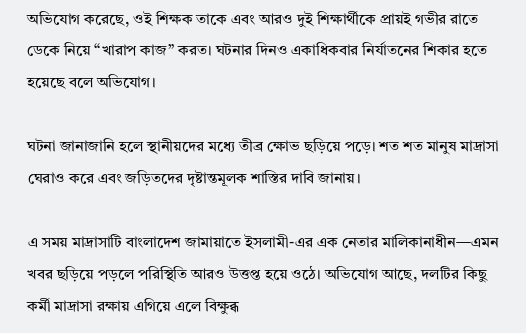অভিযোগ করেছে, ওই শিক্ষক তাকে এবং আরও দুই শিক্ষার্থীকে প্রায়ই গভীর রাতে ডেকে নিয়ে “খারাপ কাজ” করত। ঘটনার দিনও একাধিকবার নির্যাতনের শিকার হতে হয়েছে বলে অভিযোগ।

ঘটনা জানাজানি হলে স্থানীয়দের মধ্যে তীব্র ক্ষোভ ছড়িয়ে পড়ে। শত শত মানুষ মাদ্রাসা ঘেরাও করে এবং জড়িতদের দৃষ্টান্তমূলক শাস্তির দাবি জানায়।

এ সময় মাদ্রাসাটি বাংলাদেশ জামায়াতে ইসলামী-এর এক নেতার মালিকানাধীন—এমন খবর ছড়িয়ে পড়লে পরিস্থিতি আরও উত্তপ্ত হয়ে ওঠে। অভিযোগ আছে, দলটির কিছু কর্মী মাদ্রাসা রক্ষায় এগিয়ে এলে বিক্ষুব্ধ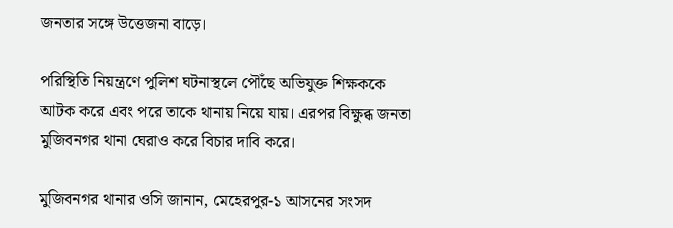জনতার সঙ্গে উত্তেজনা বাড়ে।

পরিস্থিতি নিয়ন্ত্রণে পুলিশ ঘটনাস্থলে পৌঁছে অভিযুক্ত শিক্ষককে আটক করে এবং পরে তাকে থানায় নিয়ে যায়। এরপর বিক্ষুব্ধ জনতা মুজিবনগর থানা ঘেরাও করে বিচার দাবি করে।

মুজিবনগর থানার ওসি জানান, মেহেরপুর-১ আসনের সংসদ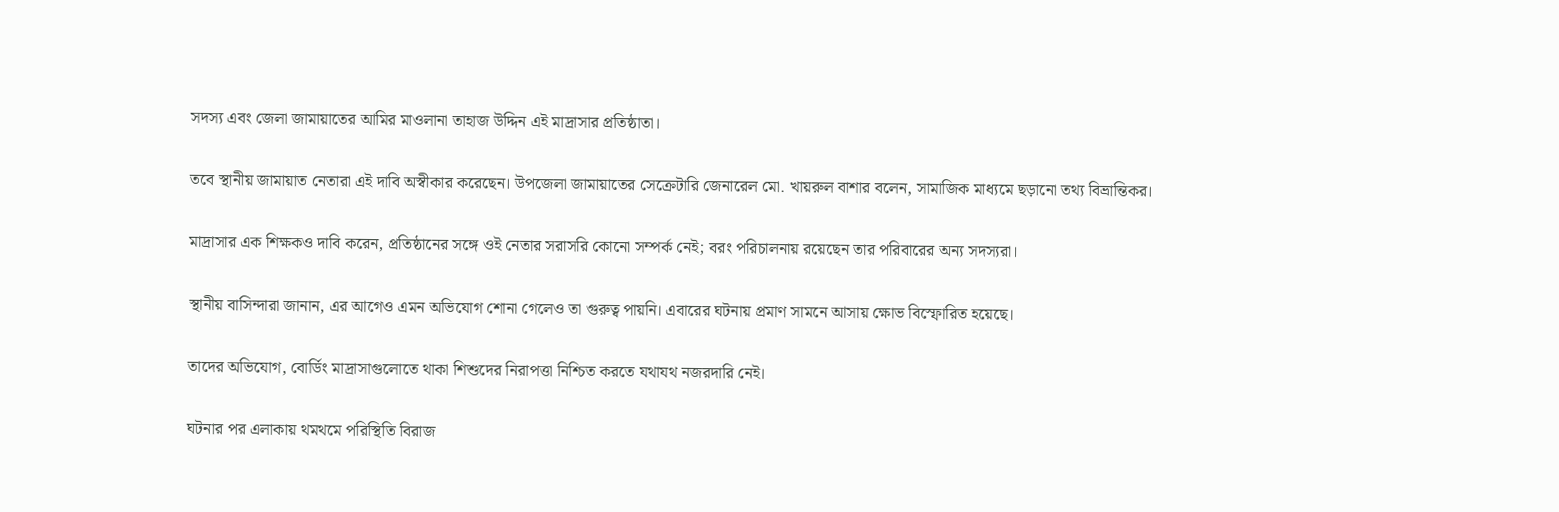সদস্য এবং জেলা জামায়াতের আমির মাওলানা তাহাজ উদ্দিন এই মাদ্রাসার প্রতিষ্ঠাতা।

তবে স্থানীয় জামায়াত নেতারা এই দাবি অস্বীকার করেছেন। উপজেলা জামায়াতের সেক্রেটারি জেনারেল মো. খায়রুল বাশার বলেন, সামাজিক মাধ্যমে ছড়ানো তথ্য বিভ্রান্তিকর।

মাদ্রাসার এক শিক্ষকও দাবি করেন, প্রতিষ্ঠানের সঙ্গে ওই নেতার সরাসরি কোনো সম্পর্ক নেই; বরং পরিচালনায় রয়েছেন তার পরিবারের অন্য সদস্যরা।

স্থানীয় বাসিন্দারা জানান, এর আগেও এমন অভিযোগ শোনা গেলেও তা গুরুত্ব পায়নি। এবারের ঘটনায় প্রমাণ সামনে আসায় ক্ষোভ বিস্ফোরিত হয়েছে।

তাদের অভিযোগ, বোর্ডিং মাদ্রাসাগুলোতে থাকা শিশুদের নিরাপত্তা নিশ্চিত করতে যথাযথ নজরদারি নেই।

ঘটনার পর এলাকায় থমথমে পরিস্থিতি বিরাজ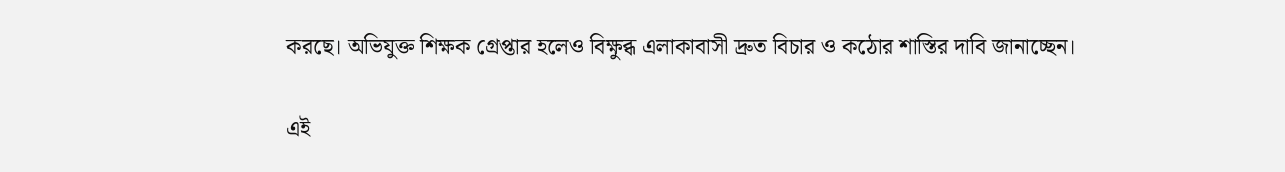করছে। অভিযুক্ত শিক্ষক গ্রেপ্তার হলেও বিক্ষুব্ধ এলাকাবাসী দ্রুত বিচার ও কঠোর শাস্তির দাবি জানাচ্ছেন।

এই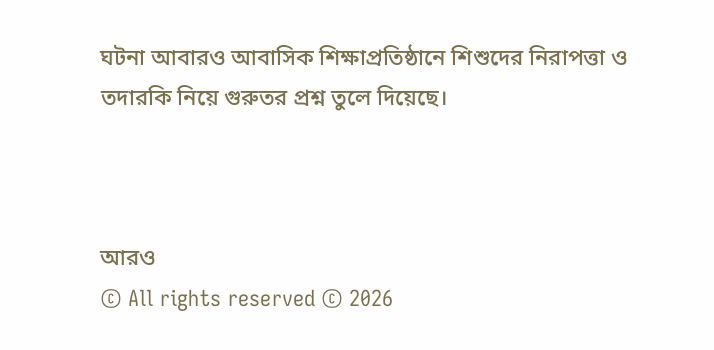ঘটনা আবারও আবাসিক শিক্ষাপ্রতিষ্ঠানে শিশুদের নিরাপত্তা ও তদারকি নিয়ে গুরুতর প্রশ্ন তুলে দিয়েছে।



আরও
© All rights reserved © 2026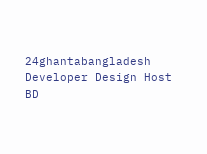24ghantabangladesh
Developer Design Host BD